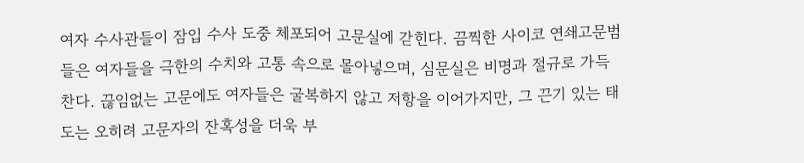여자 수사관들이 잠입 수사 도중 체포되어 고문실에 갇힌다. 끔찍한 사이코 연쇄고문범들은 여자들을 극한의 수치와 고통 속으로 몰아넣으며, 심문실은 비명과 절규로 가득 찬다. 끊임없는 고문에도 여자들은 굴복하지 않고 저항을 이어가지만, 그 끈기 있는 태도는 오히려 고문자의 잔혹성을 더욱 부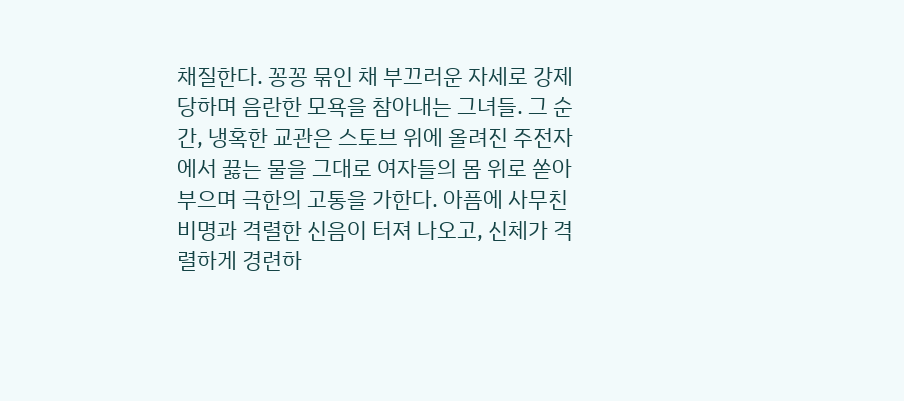채질한다. 꽁꽁 묶인 채 부끄러운 자세로 강제 당하며 음란한 모욕을 참아내는 그녀들. 그 순간, 냉혹한 교관은 스토브 위에 올려진 주전자에서 끓는 물을 그대로 여자들의 몸 위로 쏟아부으며 극한의 고통을 가한다. 아픔에 사무친 비명과 격렬한 신음이 터져 나오고, 신체가 격렬하게 경련하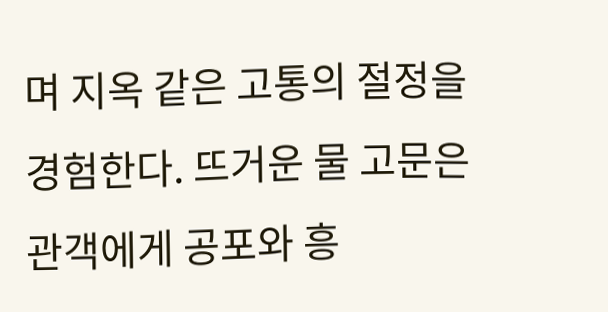며 지옥 같은 고통의 절정을 경험한다. 뜨거운 물 고문은 관객에게 공포와 흥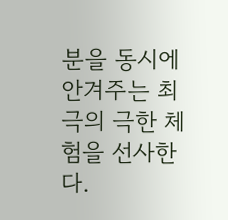분을 동시에 안겨주는 최극의 극한 체험을 선사한다.